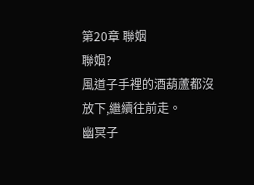第20章 聯姻
聯姻?
風道子手裡的酒葫蘆都沒放下,繼續往前走。
幽冥子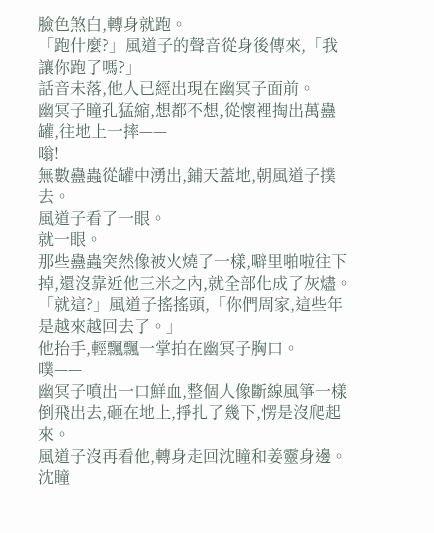臉色煞白,轉身就跑。
「跑什麼?」風道子的聲音從身後傳來,「我讓你跑了嗎?」
話音未落,他人已經出現在幽冥子面前。
幽冥子瞳孔猛縮,想都不想,從懷裡掏出萬蠱罐,往地上一摔——
嗡!
無數蠱蟲從罐中湧出,鋪天蓋地,朝風道子撲去。
風道子看了一眼。
就一眼。
那些蠱蟲突然像被火燒了一樣,噼里啪啦往下掉,還沒靠近他三米之內,就全部化成了灰燼。
「就這?」風道子搖搖頭,「你們周家,這些年是越來越回去了。」
他抬手,輕飄飄一掌拍在幽冥子胸口。
噗——
幽冥子噴出一口鮮血,整個人像斷線風箏一樣倒飛出去,砸在地上,掙扎了幾下,愣是沒爬起來。
風道子沒再看他,轉身走回沈瞳和姜靈身邊。
沈瞳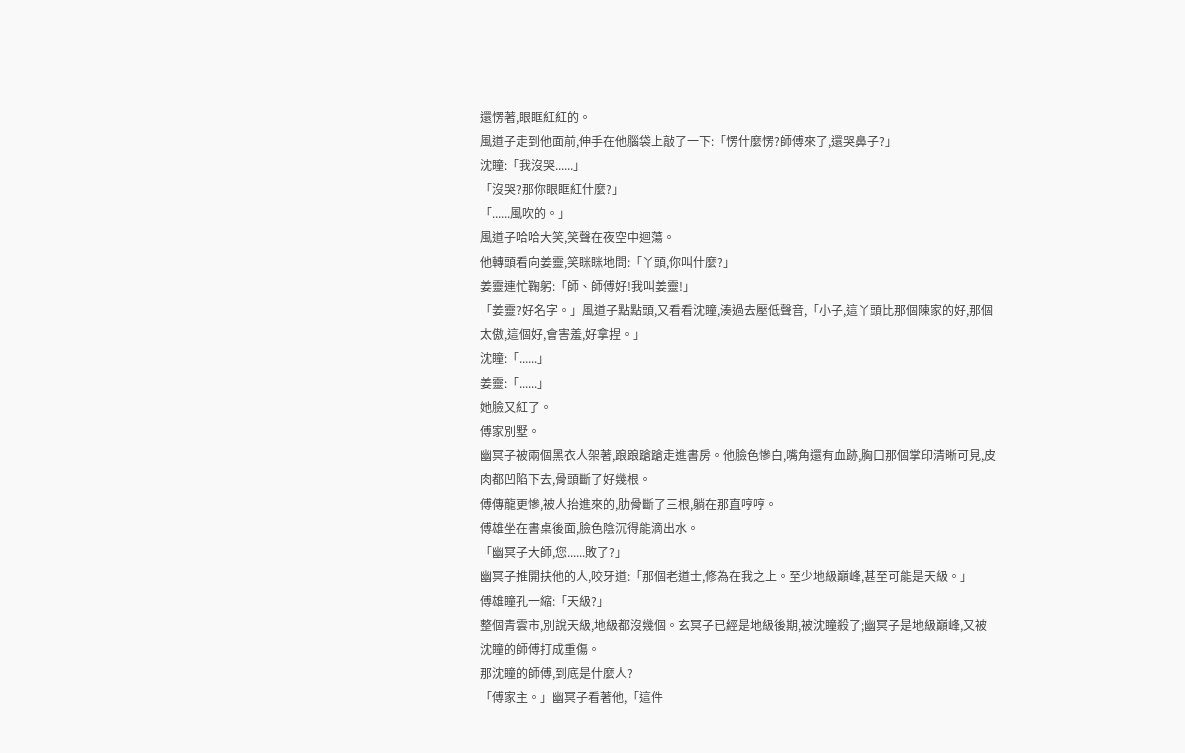還愣著,眼眶紅紅的。
風道子走到他面前,伸手在他腦袋上敲了一下:「愣什麼愣?師傅來了,還哭鼻子?」
沈瞳:「我沒哭......」
「沒哭?那你眼眶紅什麼?」
「......風吹的。」
風道子哈哈大笑,笑聲在夜空中迴蕩。
他轉頭看向姜靈,笑眯眯地問:「丫頭,你叫什麼?」
姜靈連忙鞠躬:「師、師傅好!我叫姜靈!」
「姜靈?好名字。」風道子點點頭,又看看沈瞳,湊過去壓低聲音,「小子,這丫頭比那個陳家的好,那個太傲,這個好,會害羞,好拿捏。」
沈瞳:「......」
姜靈:「......」
她臉又紅了。
傅家別墅。
幽冥子被兩個黑衣人架著,踉踉蹌蹌走進書房。他臉色慘白,嘴角還有血跡,胸口那個掌印清晰可見,皮肉都凹陷下去,骨頭斷了好幾根。
傅傳龍更慘,被人抬進來的,肋骨斷了三根,躺在那直哼哼。
傅雄坐在書桌後面,臉色陰沉得能滴出水。
「幽冥子大師,您......敗了?」
幽冥子推開扶他的人,咬牙道:「那個老道士,修為在我之上。至少地級巔峰,甚至可能是天級。」
傅雄瞳孔一縮:「天級?」
整個青雲市,別說天級,地級都沒幾個。玄冥子已經是地級後期,被沈瞳殺了;幽冥子是地級巔峰,又被沈瞳的師傅打成重傷。
那沈瞳的師傅,到底是什麼人?
「傅家主。」幽冥子看著他,「這件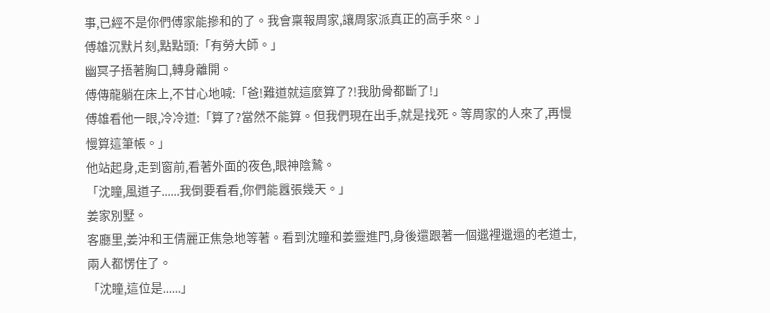事,已經不是你們傅家能摻和的了。我會稟報周家,讓周家派真正的高手來。」
傅雄沉默片刻,點點頭:「有勞大師。」
幽冥子捂著胸口,轉身離開。
傅傳龍躺在床上,不甘心地喊:「爸!難道就這麼算了?!我肋骨都斷了!」
傅雄看他一眼,冷冷道:「算了?當然不能算。但我們現在出手,就是找死。等周家的人來了,再慢慢算這筆帳。」
他站起身,走到窗前,看著外面的夜色,眼神陰鷙。
「沈瞳,風道子......我倒要看看,你們能囂張幾天。」
姜家別墅。
客廳里,姜沖和王倩麗正焦急地等著。看到沈瞳和姜靈進門,身後還跟著一個邋裡邋遢的老道士,兩人都愣住了。
「沈瞳,這位是......」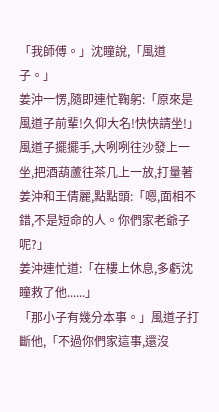「我師傅。」沈瞳說,「風道子。」
姜沖一愣,隨即連忙鞠躬:「原來是風道子前輩!久仰大名!快快請坐!」
風道子擺擺手,大咧咧往沙發上一坐,把酒葫蘆往茶几上一放,打量著姜沖和王倩麗,點點頭:「嗯,面相不錯,不是短命的人。你們家老爺子呢?」
姜沖連忙道:「在樓上休息,多虧沈瞳救了他......」
「那小子有幾分本事。」風道子打斷他,「不過你們家這事,還沒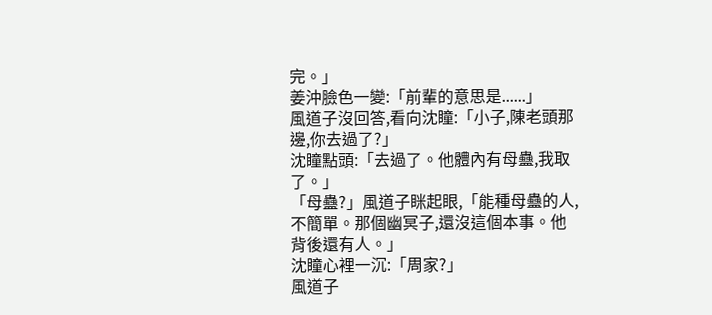完。」
姜沖臉色一變:「前輩的意思是......」
風道子沒回答,看向沈瞳:「小子,陳老頭那邊,你去過了?」
沈瞳點頭:「去過了。他體內有母蠱,我取了。」
「母蠱?」風道子眯起眼,「能種母蠱的人,不簡單。那個幽冥子,還沒這個本事。他背後還有人。」
沈瞳心裡一沉:「周家?」
風道子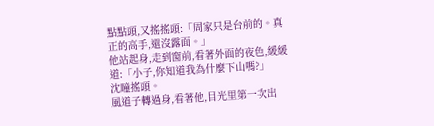點點頭,又搖搖頭:「周家只是台前的。真正的高手,還沒露面。」
他站起身,走到窗前,看著外面的夜色,緩緩道:「小子,你知道我為什麼下山嗎?」
沈瞳搖頭。
風道子轉過身,看著他,目光里第一次出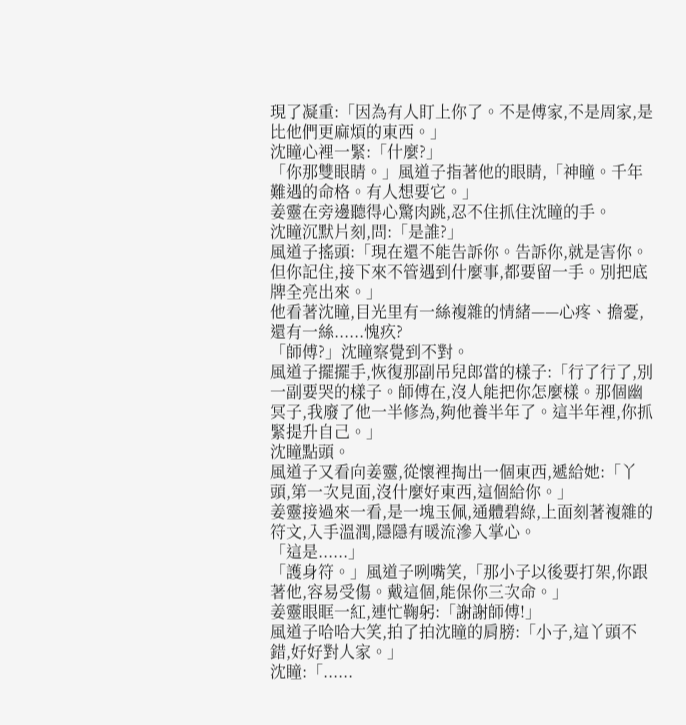現了凝重:「因為有人盯上你了。不是傅家,不是周家,是比他們更麻煩的東西。」
沈瞳心裡一緊:「什麼?」
「你那雙眼睛。」風道子指著他的眼睛,「神瞳。千年難遇的命格。有人想要它。」
姜靈在旁邊聽得心驚肉跳,忍不住抓住沈瞳的手。
沈瞳沉默片刻,問:「是誰?」
風道子搖頭:「現在還不能告訴你。告訴你,就是害你。但你記住,接下來不管遇到什麼事,都要留一手。別把底牌全亮出來。」
他看著沈瞳,目光里有一絲複雜的情緒——心疼、擔憂,還有一絲......愧疚?
「師傅?」沈瞳察覺到不對。
風道子擺擺手,恢復那副吊兒郎當的樣子:「行了行了,別一副要哭的樣子。師傅在,沒人能把你怎麼樣。那個幽冥子,我廢了他一半修為,夠他養半年了。這半年裡,你抓緊提升自己。」
沈瞳點頭。
風道子又看向姜靈,從懷裡掏出一個東西,遞給她:「丫頭,第一次見面,沒什麼好東西,這個給你。」
姜靈接過來一看,是一塊玉佩,通體碧綠,上面刻著複雜的符文,入手溫潤,隱隱有暖流滲入掌心。
「這是......」
「護身符。」風道子咧嘴笑,「那小子以後要打架,你跟著他,容易受傷。戴這個,能保你三次命。」
姜靈眼眶一紅,連忙鞠躬:「謝謝師傅!」
風道子哈哈大笑,拍了拍沈瞳的肩膀:「小子,這丫頭不錯,好好對人家。」
沈瞳:「......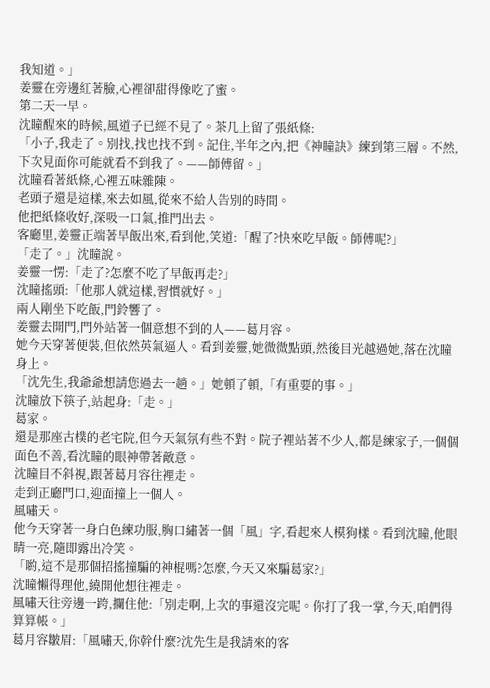我知道。」
姜靈在旁邊紅著臉,心裡卻甜得像吃了蜜。
第二天一早。
沈瞳醒來的時候,風道子已經不見了。茶几上留了張紙條:
「小子,我走了。別找,找也找不到。記住,半年之內,把《神瞳訣》練到第三層。不然,下次見面你可能就看不到我了。——師傅留。」
沈瞳看著紙條,心裡五味雜陳。
老頭子還是這樣,來去如風,從來不給人告別的時間。
他把紙條收好,深吸一口氣,推門出去。
客廳里,姜靈正端著早飯出來,看到他,笑道:「醒了?快來吃早飯。師傅呢?」
「走了。」沈瞳說。
姜靈一愣:「走了?怎麼不吃了早飯再走?」
沈瞳搖頭:「他那人就這樣,習慣就好。」
兩人剛坐下吃飯,門鈴響了。
姜靈去開門,門外站著一個意想不到的人——葛月容。
她今天穿著便裝,但依然英氣逼人。看到姜靈,她微微點頭,然後目光越過她,落在沈瞳身上。
「沈先生,我爺爺想請您過去一趟。」她頓了頓,「有重要的事。」
沈瞳放下筷子,站起身:「走。」
葛家。
還是那座古樸的老宅院,但今天氣氛有些不對。院子裡站著不少人,都是練家子,一個個面色不善,看沈瞳的眼神帶著敵意。
沈瞳目不斜視,跟著葛月容往裡走。
走到正廳門口,迎面撞上一個人。
風嘯天。
他今天穿著一身白色練功服,胸口繡著一個「風」字,看起來人模狗樣。看到沈瞳,他眼睛一亮,隨即露出冷笑。
「喲,這不是那個招搖撞騙的神棍嗎?怎麼,今天又來騙葛家?」
沈瞳懶得理他,繞開他想往裡走。
風嘯天往旁邊一跨,攔住他:「別走啊,上次的事還沒完呢。你打了我一掌,今天,咱們得算算帳。」
葛月容皺眉:「風嘯天,你幹什麼?沈先生是我請來的客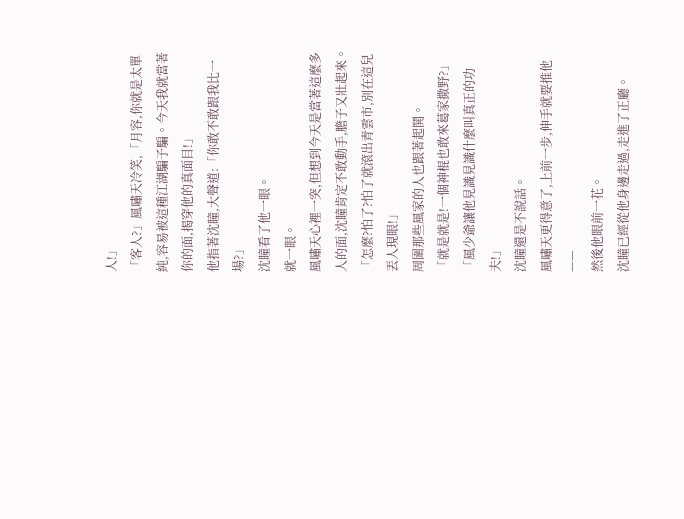人!」
「客人?」風嘯天冷笑,「月容,你就是太單純,容易被這種江湖騙子騙。今天我就當著你的面,揭穿他的真面目!」
他指著沈瞳,大聲道:「你敢不敢跟我比一場?」
沈瞳看了他一眼。
就一眼。
風嘯天心裡一突,但想到今天是當著這麼多人的面,沈瞳肯定不敢動手,膽子又壯起來。
「怎麼?怕了?怕了就滾出青雲市,別在這兒丟人現眼!」
周圍那些風家的人也跟著起鬨。
「就是就是!一個神棍也敢來葛家撒野?」
「風少爺讓他見識見識什麼叫真正的功夫!」
沈瞳還是不說話。
風嘯天更得意了,上前一步,伸手就要推他——
然後他眼前一花。
沈瞳已經從他身邊走過,走進了正廳。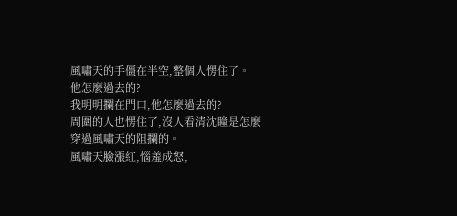風嘯天的手僵在半空,整個人愣住了。
他怎麼過去的?
我明明攔在門口,他怎麼過去的?
周圍的人也愣住了,沒人看清沈瞳是怎麼穿過風嘯天的阻攔的。
風嘯天臉漲紅,惱羞成怒,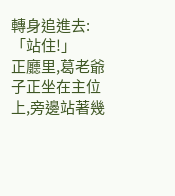轉身追進去:「站住!」
正廳里,葛老爺子正坐在主位上,旁邊站著幾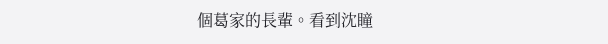個葛家的長輩。看到沈瞳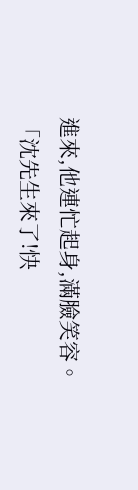進來,他連忙起身,滿臉笑容。
「沈先生來了!快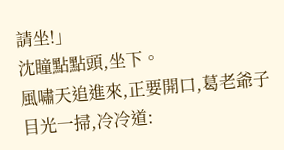請坐!」
沈瞳點點頭,坐下。
風嘯天追進來,正要開口,葛老爺子目光一掃,冷冷道: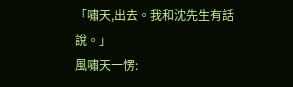「嘯天,出去。我和沈先生有話說。」
風嘯天一愣: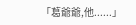「葛爺爺,他......」